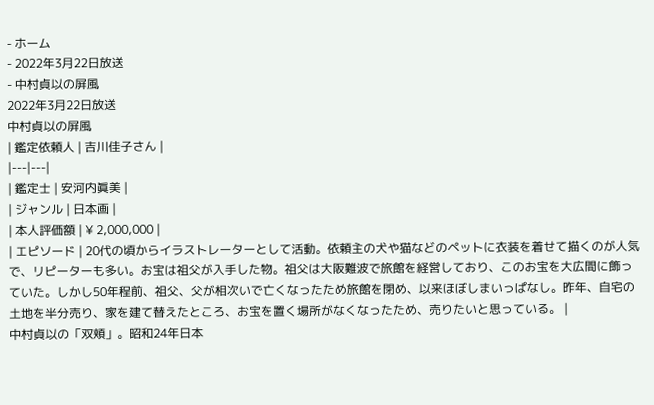- ホーム
- 2022年3月22日放送
- 中村貞以の屏風
2022年3月22日放送
中村貞以の屏風
| 鑑定依頼人 | 吉川佳子さん |
|---|---|
| 鑑定士 | 安河内眞美 |
| ジャンル | 日本画 |
| 本人評価額 | ¥ 2,000,000 |
| エピソード | 20代の頃からイラストレーターとして活動。依頼主の犬や猫などのペットに衣装を着せて描くのが人気で、リピーターも多い。お宝は祖父が入手した物。祖父は大阪難波で旅館を経営しており、このお宝を大広間に飾っていた。しかし50年程前、祖父、父が相次いで亡くなったため旅館を閉め、以来ほぼしまいっぱなし。昨年、自宅の土地を半分売り、家を建て替えたところ、お宝を置く場所がなくなったため、売りたいと思っている。 |
中村貞以の「双頬」。昭和24年日本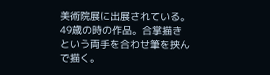美術院展に出展されている。49歳の時の作品。合掌描きという両手を合わせ筆を挟んで描く。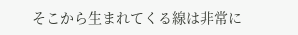そこから生まれてくる線は非常に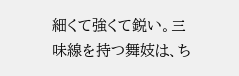細くて強くて鋭い。三味線を持つ舞妓は、ち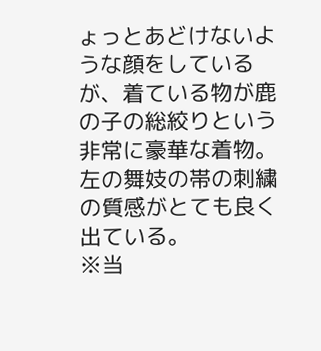ょっとあどけないような顔をしているが、着ている物が鹿の子の総絞りという非常に豪華な着物。左の舞妓の帯の刺繍の質感がとても良く出ている。
※当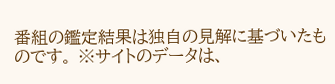番組の鑑定結果は独自の見解に基づいたものです。 ※サイトのデータは、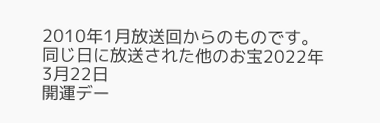2010年1月放送回からのものです。
同じ日に放送された他のお宝2022年3月22日
開運デー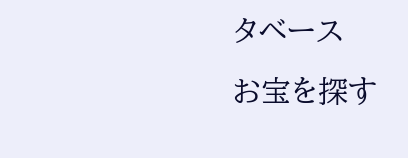タベース
お宝を探す